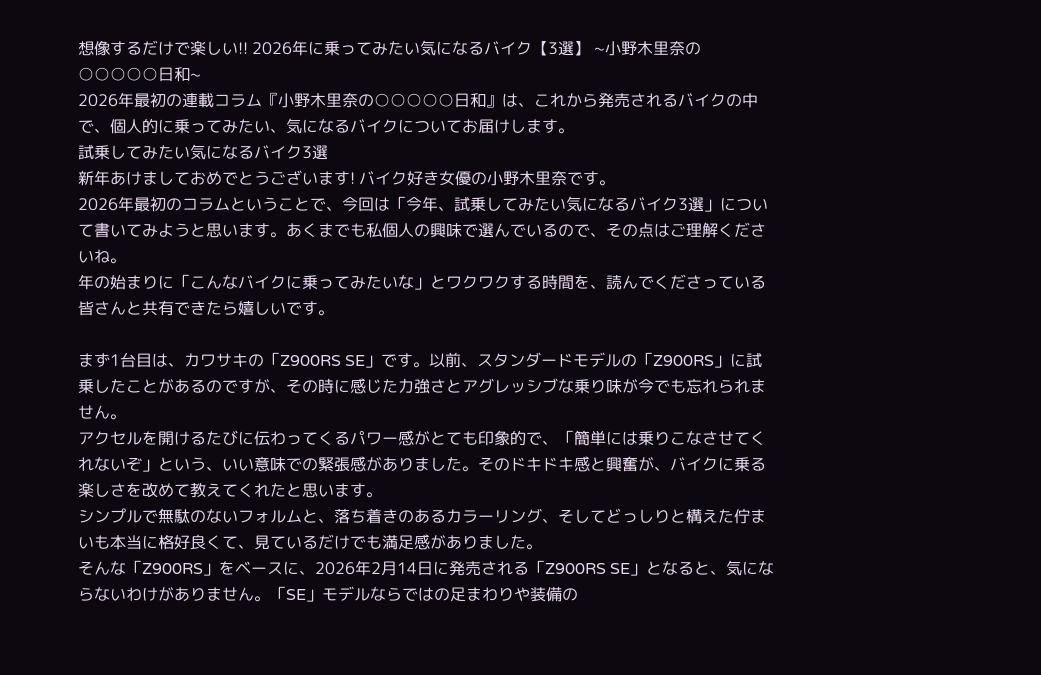想像するだけで楽しい!! 2026年に乗ってみたい気になるバイク【3選】 ~小野木里奈の○○○○○日和~
2026年最初の連載コラム『小野木里奈の○○○○○日和』は、これから発売されるバイクの中で、個人的に乗ってみたい、気になるバイクについてお届けします。
試乗してみたい気になるバイク3選
新年あけましておめでとうございます! バイク好き女優の小野木里奈です。
2026年最初のコラムということで、今回は「今年、試乗してみたい気になるバイク3選」について書いてみようと思います。あくまでも私個人の興味で選んでいるので、その点はご理解くださいね。
年の始まりに「こんなバイクに乗ってみたいな」とワクワクする時間を、読んでくださっている皆さんと共有できたら嬉しいです。

まず1台目は、カワサキの「Z900RS SE」です。以前、スタンダードモデルの「Z900RS」に試乗したことがあるのですが、その時に感じた力強さとアグレッシブな乗り味が今でも忘れられません。
アクセルを開けるたびに伝わってくるパワー感がとても印象的で、「簡単には乗りこなさせてくれないぞ」という、いい意味での緊張感がありました。そのドキドキ感と興奮が、バイクに乗る楽しさを改めて教えてくれたと思います。
シンプルで無駄のないフォルムと、落ち着きのあるカラーリング、そしてどっしりと構えた佇まいも本当に格好良くて、見ているだけでも満足感がありました。
そんな「Z900RS」をベースに、2026年2月14日に発売される「Z900RS SE」となると、気にならないわけがありません。「SE」モデルならではの足まわりや装備の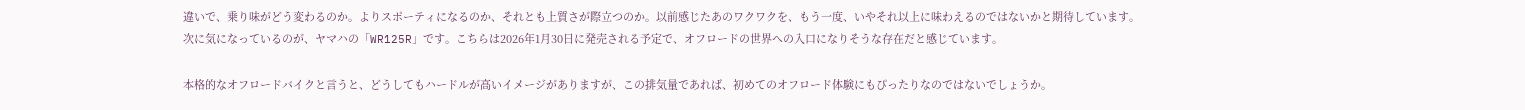違いで、乗り味がどう変わるのか。よりスポーティになるのか、それとも上質さが際立つのか。以前感じたあのワクワクを、もう一度、いやそれ以上に味わえるのではないかと期待しています。
次に気になっているのが、ヤマハの「WR125R」です。こちらは2026年1月30日に発売される予定で、オフロードの世界への入口になりそうな存在だと感じています。

本格的なオフロードバイクと言うと、どうしてもハードルが高いイメージがありますが、この排気量であれば、初めてのオフロード体験にもぴったりなのではないでしょうか。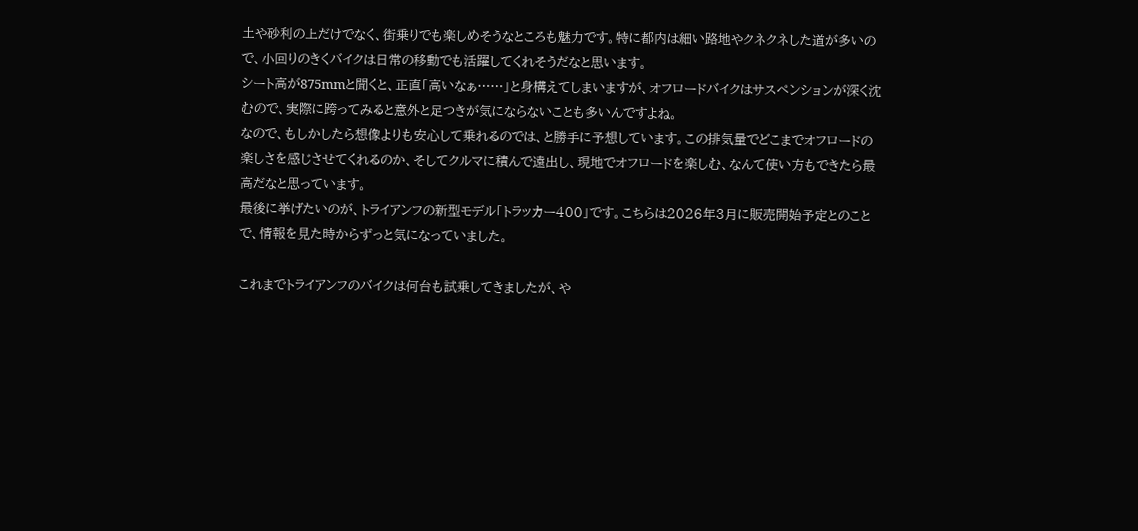土や砂利の上だけでなく、街乗りでも楽しめそうなところも魅力です。特に都内は細い路地やクネクネした道が多いので、小回りのきくバイクは日常の移動でも活躍してくれそうだなと思います。
シート高が875mmと聞くと、正直「高いなぁ……」と身構えてしまいますが、オフロードバイクはサスペンションが深く沈むので、実際に跨ってみると意外と足つきが気にならないことも多いんですよね。
なので、もしかしたら想像よりも安心して乗れるのでは、と勝手に予想しています。この排気量でどこまでオフロードの楽しさを感じさせてくれるのか、そしてクルマに積んで遠出し、現地でオフロードを楽しむ、なんて使い方もできたら最高だなと思っています。
最後に挙げたいのが、トライアンフの新型モデル「トラッカー400」です。こちらは2026年3月に販売開始予定とのことで、情報を見た時からずっと気になっていました。

これまでトライアンフのバイクは何台も試乗してきましたが、や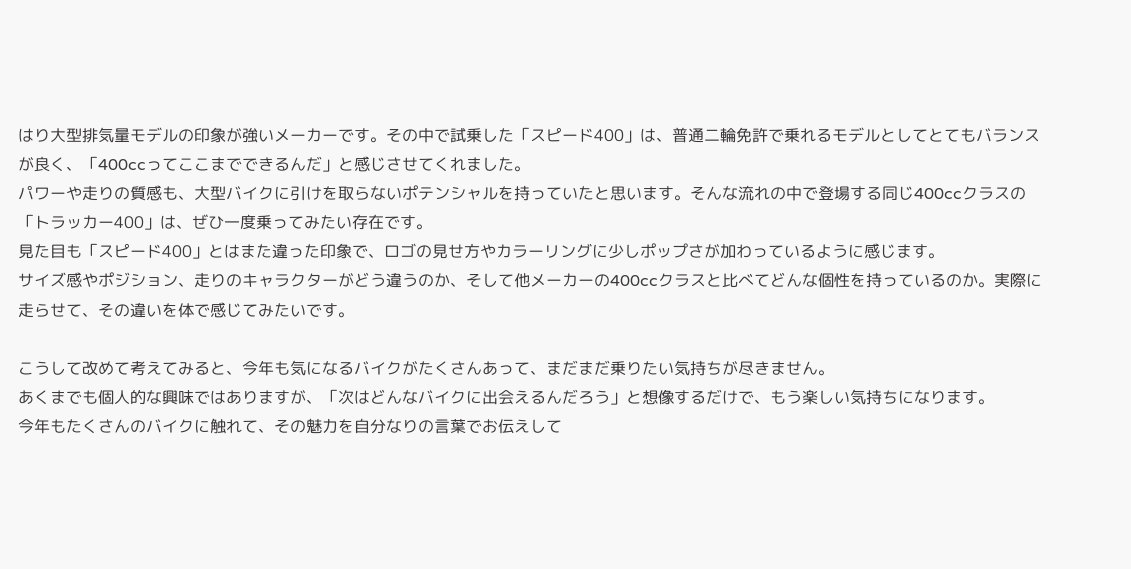はり大型排気量モデルの印象が強いメーカーです。その中で試乗した「スピード400」は、普通二輪免許で乗れるモデルとしてとてもバランスが良く、「400ccってここまでできるんだ」と感じさせてくれました。
パワーや走りの質感も、大型バイクに引けを取らないポテンシャルを持っていたと思います。そんな流れの中で登場する同じ400ccクラスの「トラッカー400」は、ぜひ一度乗ってみたい存在です。
見た目も「スピード400」とはまた違った印象で、ロゴの見せ方やカラーリングに少しポップさが加わっているように感じます。
サイズ感やポジション、走りのキャラクターがどう違うのか、そして他メーカーの400ccクラスと比べてどんな個性を持っているのか。実際に走らせて、その違いを体で感じてみたいです。

こうして改めて考えてみると、今年も気になるバイクがたくさんあって、まだまだ乗りたい気持ちが尽きません。
あくまでも個人的な興味ではありますが、「次はどんなバイクに出会えるんだろう」と想像するだけで、もう楽しい気持ちになります。
今年もたくさんのバイクに触れて、その魅力を自分なりの言葉でお伝えして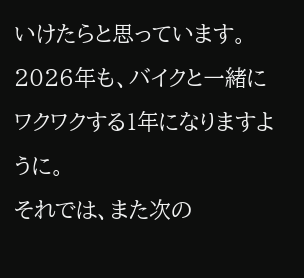いけたらと思っています。
2026年も、バイクと一緒にワクワクする1年になりますように。
それでは、また次の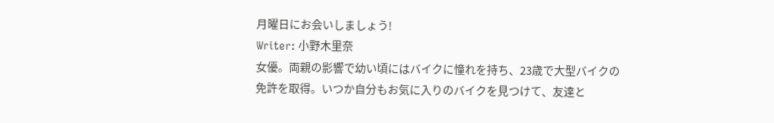月曜日にお会いしましょう!
Writer: 小野木里奈
女優。両親の影響で幼い頃にはバイクに憧れを持ち、23歳で大型バイクの免許を取得。いつか自分もお気に入りのバイクを見つけて、友達と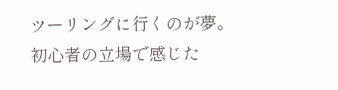ツーリングに行くのが夢。初心者の立場で感じた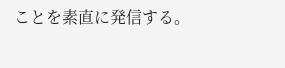ことを素直に発信する。